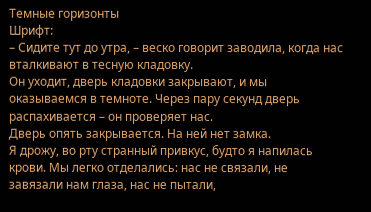Темные горизонты
Шрифт:
– Сидите тут до утра, – веско говорит заводила, когда нас вталкивают в тесную кладовку.
Он уходит, дверь кладовки закрывают, и мы оказываемся в темноте. Через пару секунд дверь распахивается – он проверяет нас.
Дверь опять закрывается. На ней нет замка.
Я дрожу, во рту странный привкус, будто я напилась крови. Мы легко отделались: нас не связали, не завязали нам глаза, нас не пытали,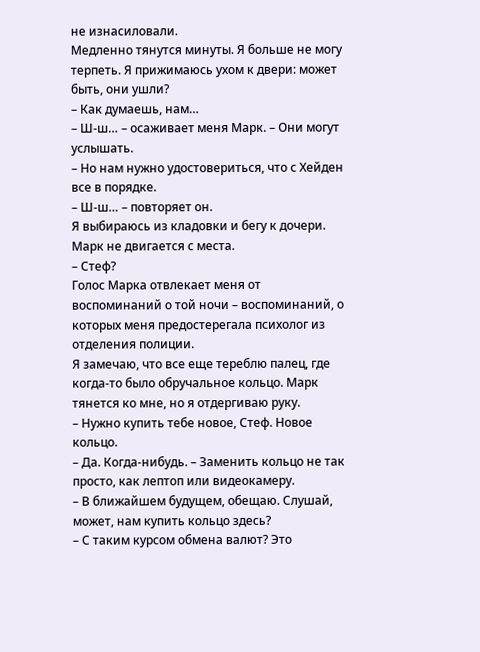не изнасиловали.
Медленно тянутся минуты. Я больше не могу терпеть. Я прижимаюсь ухом к двери: может быть, они ушли?
– Как думаешь, нам…
– Ш-ш… – осаживает меня Марк. – Они могут услышать.
– Но нам нужно удостовериться, что с Хейден все в порядке.
– Ш-ш… – повторяет он.
Я выбираюсь из кладовки и бегу к дочери. Марк не двигается с места.
– Стеф?
Голос Марка отвлекает меня от воспоминаний о той ночи – воспоминаний, о которых меня предостерегала психолог из отделения полиции.
Я замечаю, что все еще тереблю палец, где когда-то было обручальное кольцо. Марк тянется ко мне, но я отдергиваю руку.
– Нужно купить тебе новое, Стеф. Новое кольцо.
– Да. Когда-нибудь. – Заменить кольцо не так просто, как лептоп или видеокамеру.
– В ближайшем будущем, обещаю. Слушай, может, нам купить кольцо здесь?
– С таким курсом обмена валют? Это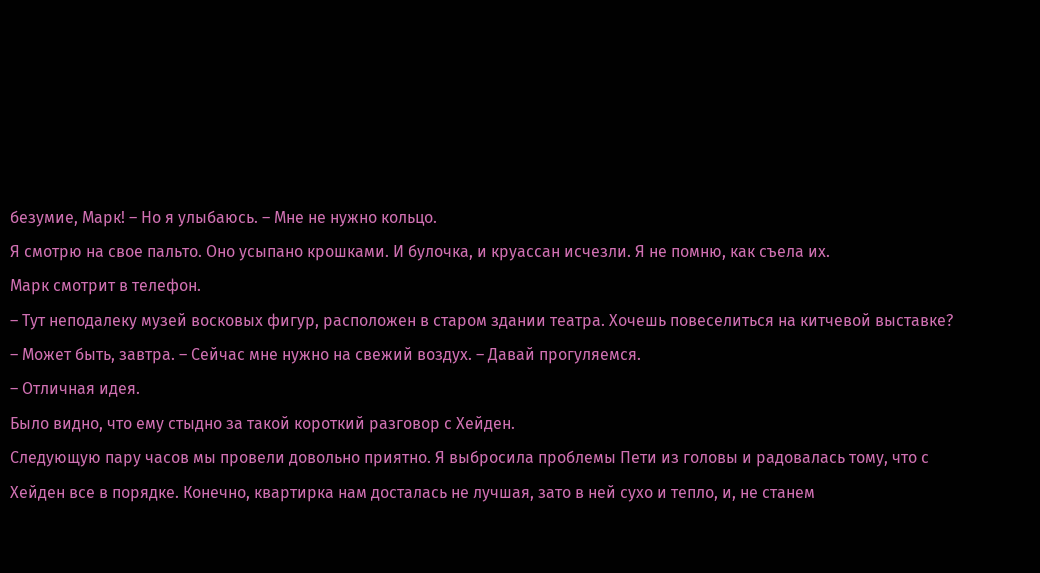безумие, Марк! – Но я улыбаюсь. – Мне не нужно кольцо.
Я смотрю на свое пальто. Оно усыпано крошками. И булочка, и круассан исчезли. Я не помню, как съела их.
Марк смотрит в телефон.
– Тут неподалеку музей восковых фигур, расположен в старом здании театра. Хочешь повеселиться на китчевой выставке?
– Может быть, завтра. – Сейчас мне нужно на свежий воздух. – Давай прогуляемся.
– Отличная идея.
Было видно, что ему стыдно за такой короткий разговор с Хейден.
Следующую пару часов мы провели довольно приятно. Я выбросила проблемы Пети из головы и радовалась тому, что с Хейден все в порядке. Конечно, квартирка нам досталась не лучшая, зато в ней сухо и тепло, и, не станем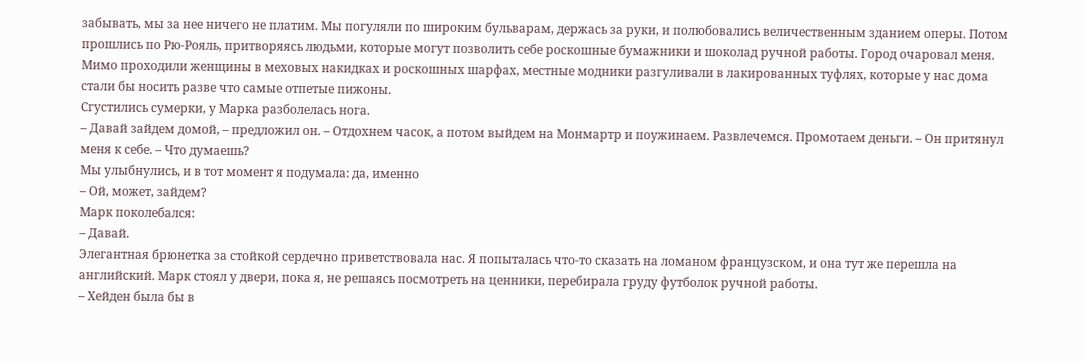забывать, мы за нее ничего не платим. Мы погуляли по широким бульварам, держась за руки, и полюбовались величественным зданием оперы. Потом прошлись по Рю-Рояль, притворяясь людьми, которые могут позволить себе роскошные бумажники и шоколад ручной работы. Город очаровал меня. Мимо проходили женщины в меховых накидках и роскошных шарфах, местные модники разгуливали в лакированных туфлях, которые у нас дома стали бы носить разве что самые отпетые пижоны.
Сгустились сумерки, у Марка разболелась нога.
– Давай зайдем домой, – предложил он. – Отдохнем часок, а потом выйдем на Монмартр и поужинаем. Развлечемся. Промотаем деньги. – Он притянул меня к себе. – Что думаешь?
Мы улыбнулись, и в тот момент я подумала: да, именно
– Ой, может, зайдем?
Марк поколебался:
– Давай.
Элегантная брюнетка за стойкой сердечно приветствовала нас. Я попыталась что-то сказать на ломаном французском, и она тут же перешла на английский. Марк стоял у двери, пока я, не решаясь посмотреть на ценники, перебирала груду футболок ручной работы.
– Хейден была бы в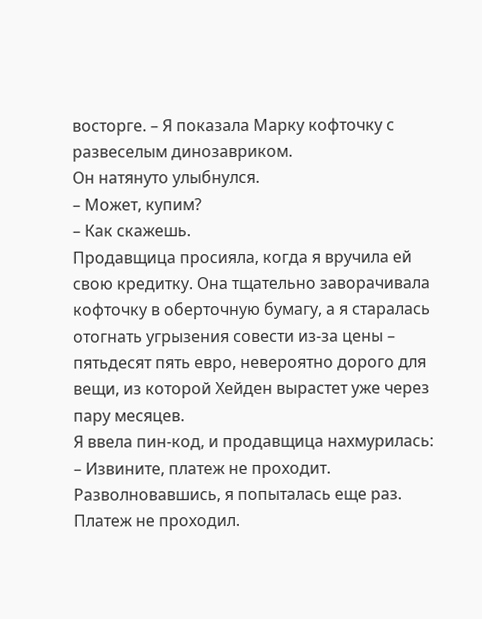восторге. – Я показала Марку кофточку с развеселым динозавриком.
Он натянуто улыбнулся.
– Может, купим?
– Как скажешь.
Продавщица просияла, когда я вручила ей свою кредитку. Она тщательно заворачивала кофточку в оберточную бумагу, а я старалась отогнать угрызения совести из-за цены – пятьдесят пять евро, невероятно дорого для вещи, из которой Хейден вырастет уже через пару месяцев.
Я ввела пин-код, и продавщица нахмурилась:
– Извините, платеж не проходит.
Разволновавшись, я попыталась еще раз. Платеж не проходил.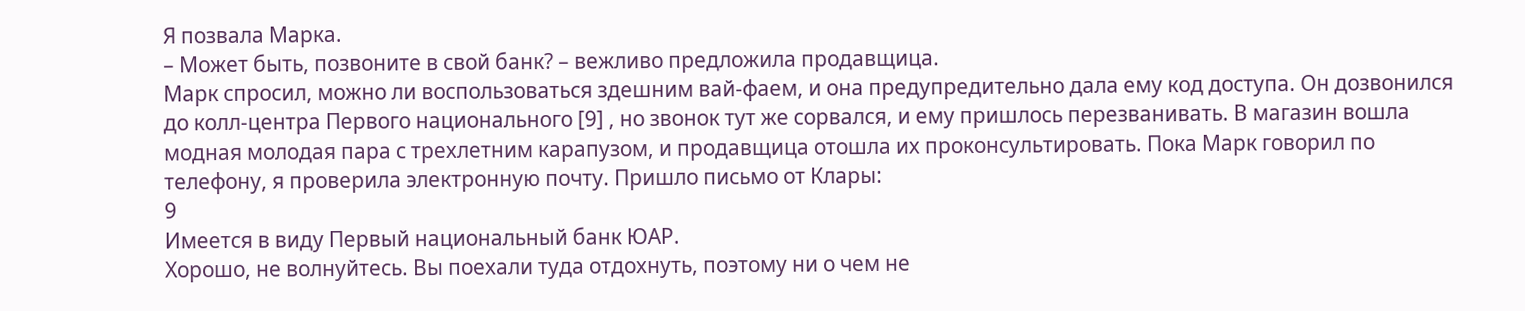Я позвала Марка.
– Может быть, позвоните в свой банк? – вежливо предложила продавщица.
Марк спросил, можно ли воспользоваться здешним вай-фаем, и она предупредительно дала ему код доступа. Он дозвонился до колл-центра Первого национального [9] , но звонок тут же сорвался, и ему пришлось перезванивать. В магазин вошла модная молодая пара с трехлетним карапузом, и продавщица отошла их проконсультировать. Пока Марк говорил по телефону, я проверила электронную почту. Пришло письмо от Клары:
9
Имеется в виду Первый национальный банк ЮАР.
Хорошо, не волнуйтесь. Вы поехали туда отдохнуть, поэтому ни о чем не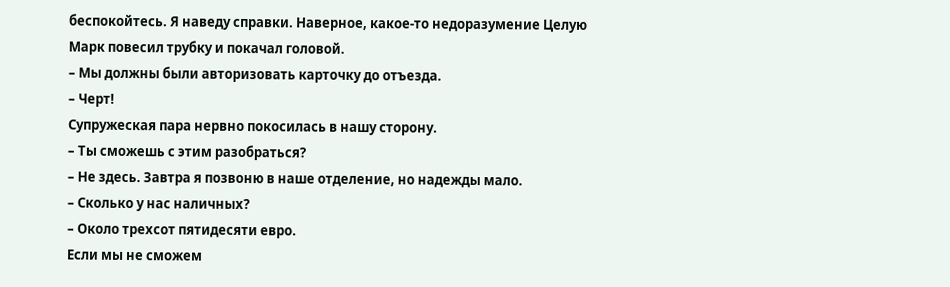беспокойтесь. Я наведу справки. Наверное, какое-то недоразумение Целую
Марк повесил трубку и покачал головой.
– Мы должны были авторизовать карточку до отъезда.
– Черт!
Супружеская пара нервно покосилась в нашу сторону.
– Ты сможешь с этим разобраться?
– Не здесь. Завтра я позвоню в наше отделение, но надежды мало.
– Сколько у нас наличных?
– Около трехсот пятидесяти евро.
Если мы не сможем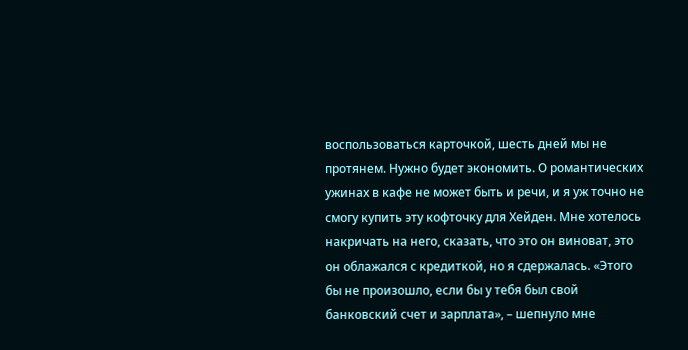воспользоваться карточкой, шесть дней мы не протянем. Нужно будет экономить. О романтических ужинах в кафе не может быть и речи, и я уж точно не смогу купить эту кофточку для Хейден. Мне хотелось накричать на него, сказать, что это он виноват, это он облажался с кредиткой, но я сдержалась. «Этого бы не произошло, если бы у тебя был свой банковский счет и зарплата», – шепнуло мне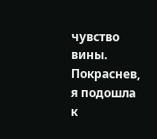чувство вины.
Покраснев, я подошла к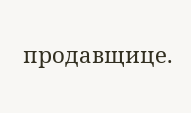продавщице.